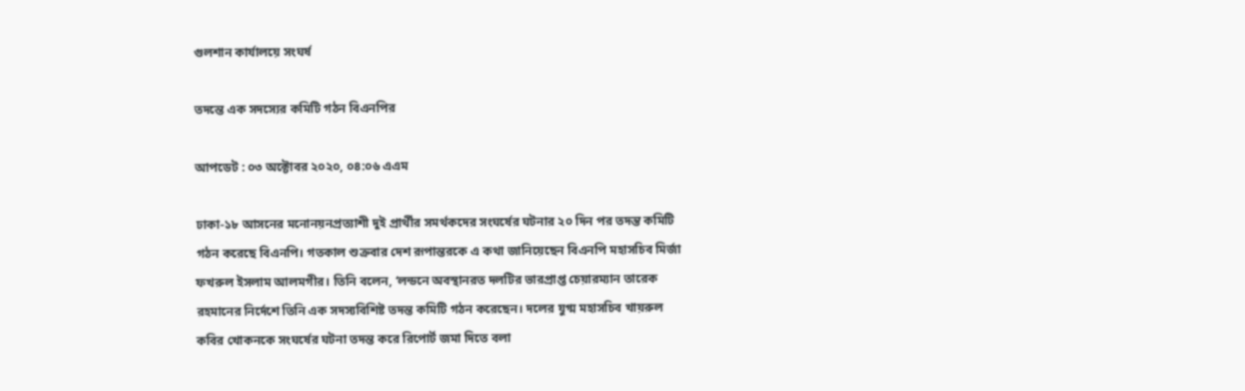গুলশান কার্যালয়ে সংঘর্ষ

তদন্তে এক সদস্যের কমিটি গঠন বিএনপির

আপডেট : ০৩ অক্টোবর ২০২০, ০৪:০৬ এএম

ঢাকা-১৮ আসনের মনোনয়নপ্রত্যাশী দুই প্রার্থীর সমর্থকদের সংঘর্ষের ঘটনার ২০ দিন পর তদন্ত কমিটি গঠন করেছে বিএনপি। গতকাল শুক্রবার দেশ রূপান্তরকে এ কথা জানিয়েছেন বিএনপি মহাসচিব মির্জা ফখরুল ইসলাম আলমগীর। তিনি বলেন, ‘লন্ডনে অবস্থানরত দলটির ভারপ্রাপ্ত চেয়ারম্যান তারেক রহমানের নির্দেশে তিনি এক সদস্যবিশিষ্ট তদন্ত কমিটি গঠন করেছেন। দলের যুগ্ম মহাসচিব খায়রুল কবির খোকনকে সংঘর্ষের ঘটনা তদন্ত করে রিপোর্ট জমা দিতে বলা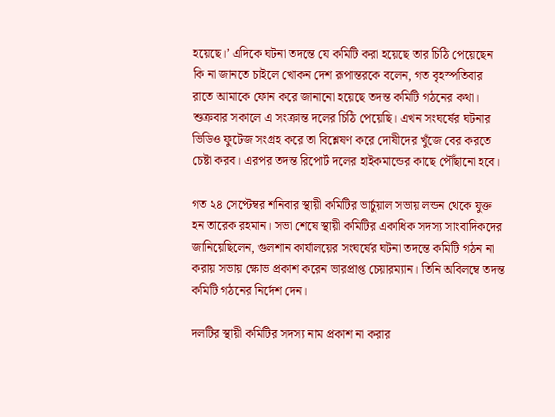হয়েছে।’ এদিকে ঘটনা তদন্তে যে কমিটি করা হয়েছে তার চিঠি পেয়েছেন কি না জানতে চাইলে খোকন দেশ রূপান্তরকে বলেন, গত বৃহস্পতিবার রাতে আমাকে ফোন করে জানানো হয়েছে তদন্ত কমিটি গঠনের কথা। শুক্রবার সকালে এ সংক্রান্ত দলের চিঠি পেয়েছি। এখন সংঘর্ষের ঘটনার ভিডিও ফুটেজ সংগ্রহ করে তা বিশ্লেষণ করে দোষীদের খুঁজে বের করতে চেষ্টা করব। এরপর তদন্ত রিপোর্ট দলের হাইকমান্ডের কাছে পৌঁছানো হবে।

গত ২৪ সেপ্টেম্বর শনিবার স্থায়ী কমিটির ভার্চুয়াল সভায় লন্ডন থেকে যুক্ত হন তারেক রহমান। সভা শেষে স্থায়ী কমিটির একাধিক সদস্য সাংবাদিকদের জানিয়েছিলেন, গুলশান কার্যালয়ের সংঘর্ষের ঘটনা তদন্তে কমিটি গঠন না করায় সভায় ক্ষোভ প্রকাশ করেন ভারপ্রাপ্ত চেয়ারম্যান। তিনি অবিলম্বে তদন্ত কমিটি গঠনের নির্দেশ দেন।

দলটির স্থায়ী কমিটির সদস্য নাম প্রকাশ না করার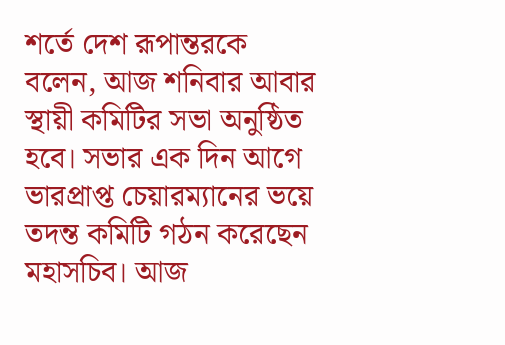শর্তে দেশ রূপান্তরকে বলেন, আজ শনিবার আবার স্থায়ী কমিটির সভা অনুষ্ঠিত হবে। সভার এক দিন আগে ভারপ্রাপ্ত চেয়ারম্যানের ভয়ে তদন্ত কমিটি গঠন করেছেন মহাসচিব। আজ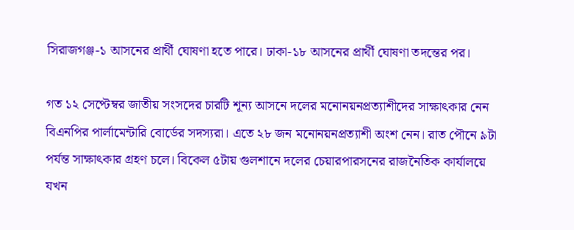সিরাজগঞ্জ-১ আসনের প্রার্থী ঘোষণা হতে পারে। ঢাকা-১৮ আসনের প্রার্থী ঘোষণা তদন্তের পর।

গত ১২ সেপ্টেম্বর জাতীয় সংসদের চারটি শূন্য আসনে দলের মনোনয়নপ্রত্যাশীদের সাক্ষাৎকার নেন বিএনপির পার্লামেন্টারি বোর্ডের সদস্যরা। এতে ২৮ জন মনোনয়নপ্রত্যাশী অংশ নেন। রাত পৌনে ৯টা পর্যন্ত সাক্ষাৎকার গ্রহণ চলে। বিকেল ৫টায় গুলশানে দলের চেয়ারপারসনের রাজনৈতিক কার্যালয়ে যখন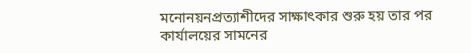মনোনয়নপ্রত্যাশীদের সাক্ষাৎকার শুরু হয় তার পর কার্যালয়ের সামনের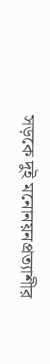সড়কে দুই মনোনয়নপ্রত্যাশীর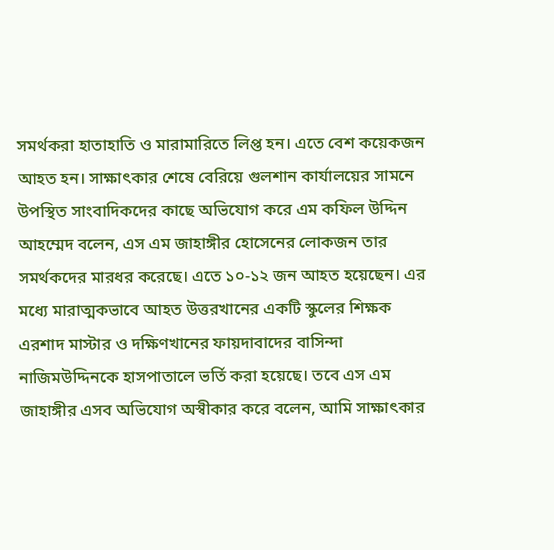সমর্থকরা হাতাহাতি ও মারামারিতে লিপ্ত হন। এতে বেশ কয়েকজন আহত হন। সাক্ষাৎকার শেষে বেরিয়ে গুলশান কার্যালয়ের সামনে উপস্থিত সাংবাদিকদের কাছে অভিযোগ করে এম কফিল উদ্দিন আহম্মেদ বলেন, এস এম জাহাঙ্গীর হোসেনের লোকজন তার সমর্থকদের মারধর করেছে। এতে ১০-১২ জন আহত হয়েছেন। এর মধ্যে মারাত্মকভাবে আহত উত্তরখানের একটি স্কুলের শিক্ষক এরশাদ মাস্টার ও দক্ষিণখানের ফায়দাবাদের বাসিন্দা নাজিমউদ্দিনকে হাসপাতালে ভর্তি করা হয়েছে। তবে এস এম জাহাঙ্গীর এসব অভিযোগ অস্বীকার করে বলেন, আমি সাক্ষাৎকার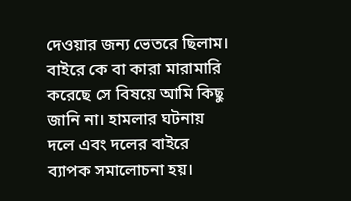দেওয়ার জন্য ভেতরে ছিলাম। বাইরে কে বা কারা মারামারি করেছে সে বিষয়ে আমি কিছু জানি না। হামলার ঘটনায় দলে এবং দলের বাইরে ব্যাপক সমালোচনা হয়।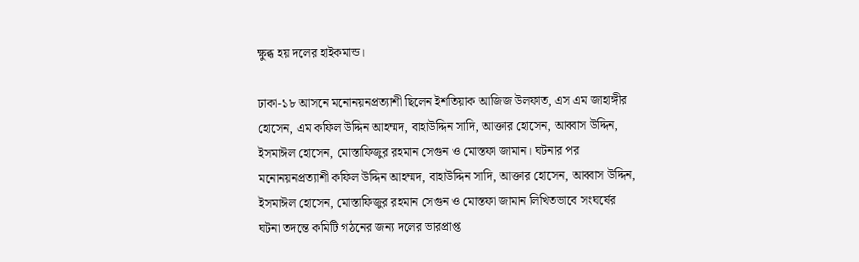ক্ষুব্ধ হয় দলের হাইকমান্ড।

ঢাকা-১৮ আসনে মনোনয়নপ্রত্যাশী ছিলেন ইশতিয়াক আজিজ উলফাত, এস এম জাহাঙ্গীর হোসেন, এম কফিল উদ্দিন আহম্মদ, বাহাউদ্দিন সাদি, আক্তার হোসেন, আব্বাস উদ্দিন, ইসমাঈল হোসেন, মোস্তাফিজুর রহমান সেগুন ও মোস্তফা জামান। ঘটনার পর মনোনয়নপ্রত্যাশী কফিল উদ্দিন আহম্মদ, বাহাউদ্দিন সাদি, আক্তার হোসেন, আব্বাস উদ্দিন, ইসমাঈল হোসেন, মোস্তাফিজুর রহমান সেগুন ও মোস্তফা জামান লিখিতভাবে সংঘর্ষের ঘটনা তদন্তে কমিটি গঠনের জন্য দলের ভারপ্রাপ্ত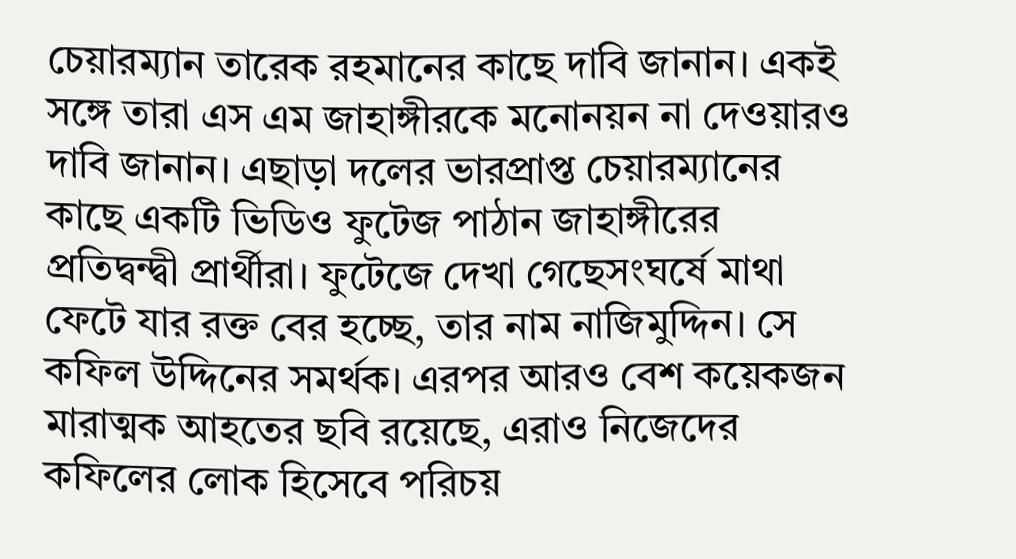চেয়ারম্যান তারেক রহমানের কাছে দাবি জানান। একই সঙ্গে তারা এস এম জাহাঙ্গীরকে মনোনয়ন না দেওয়ারও দাবি জানান। এছাড়া দলের ভারপ্রাপ্ত চেয়ারম্যানের কাছে একটি ভিডিও ফুটেজ পাঠান জাহাঙ্গীরের প্রতিদ্বন্দ্বী প্রার্থীরা। ফুটেজে দেখা গেছেসংঘর্ষে মাথা ফেটে যার রক্ত বের হচ্ছে, তার নাম নাজিমুদ্দিন। সে কফিল উদ্দিনের সমর্থক। এরপর আরও বেশ কয়েকজন মারাত্মক আহতের ছবি রয়েছে, এরাও নিজেদের কফিলের লোক হিসেবে পরিচয়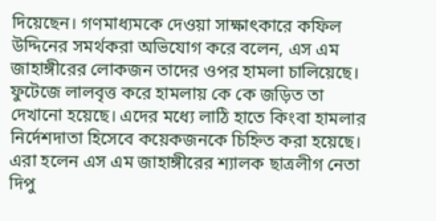দিয়েছেন। গণমাধ্যমকে দেওয়া সাক্ষাৎকারে কফিল উদ্দিনের সমর্থকরা অভিযোগ করে বলেন, এস এম জাহাঙ্গীরের লোকজন তাদের ওপর হামলা চালিয়েছে। ফুটেজে লালবৃত্ত করে হামলায় কে কে জড়িত তা দেখানো হয়েছে। এদের মধ্যে লাঠি হাতে কিংবা হামলার নির্দেশদাতা হিসেবে কয়েকজনকে চিহ্নিত করা হয়েছে। এরা হলেন এস এম জাহাঙ্গীরের শ্যালক ছাত্রলীগ নেতা দিপু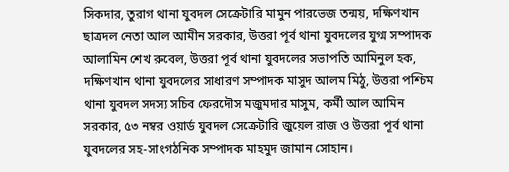সিকদার, তুরাগ থানা যুবদল সেক্রেটারি মামুন পারভেজ তন্ময়, দক্ষিণখান ছাত্রদল নেতা আল আমীন সরকার, উত্তরা পূর্ব থানা যুবদলের যুগ্ম সম্পাদক আলামিন শেখ রুবেল, উত্তরা পূর্ব থানা যুবদলের সভাপতি আমিনুল হক, দক্ষিণখান থানা যুবদলের সাধারণ সম্পাদক মাসুদ আলম মিঠু, উত্তরা পশ্চিম থানা যুবদল সদস্য সচিব ফেরদৌস মজুমদার মাসুম, কর্মী আল আমিন সরকার, ৫৩ নম্বর ওয়ার্ড যুবদল সেক্রেটারি জুয়েল রাজ ও উত্তরা পূর্ব থানা যুবদলের সহ-সাংগঠনিক সম্পাদক মাহমুদ জামান সোহান।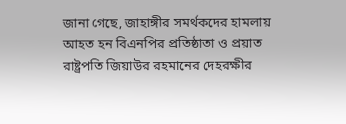জানা গেছে, জাহাঙ্গীর সমর্থকদের হামলায় আহত হন বিএনপির প্রতিষ্ঠাতা ও প্রয়াত রাষ্ট্রপতি জিয়াউর রহমানের দেহরক্ষীর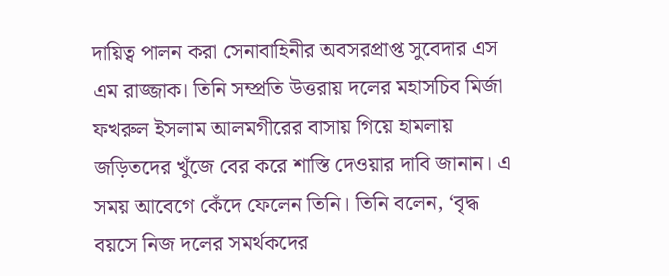দায়িত্ব পালন করা সেনাবাহিনীর অবসরপ্রাপ্ত সুবেদার এস এম রাজ্জাক। তিনি সম্প্রতি উত্তরায় দলের মহাসচিব মির্জা ফখরুল ইসলাম আলমগীরের বাসায় গিয়ে হামলায় জড়িতদের খুঁজে বের করে শাস্তি দেওয়ার দাবি জানান। এ সময় আবেগে কেঁদে ফেলেন তিনি। তিনি বলেন, ‘বৃদ্ধ বয়সে নিজ দলের সমর্থকদের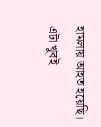হামলায় আহত হয়েছি। এটা খুবই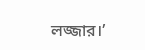লজ্জার।’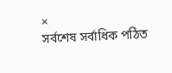×
সর্বশেষ সর্বাধিক পঠিত